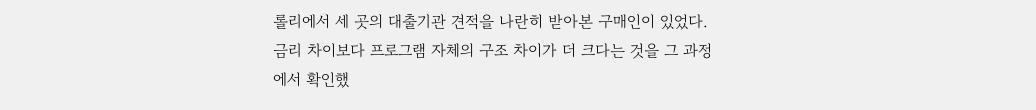롤리에서 세 곳의 대출기관 견적을 나란히 받아본 구매인이 있었다. 금리 차이보다 프로그램 자체의 구조 차이가 더 크다는 것을 그 과정에서 확인했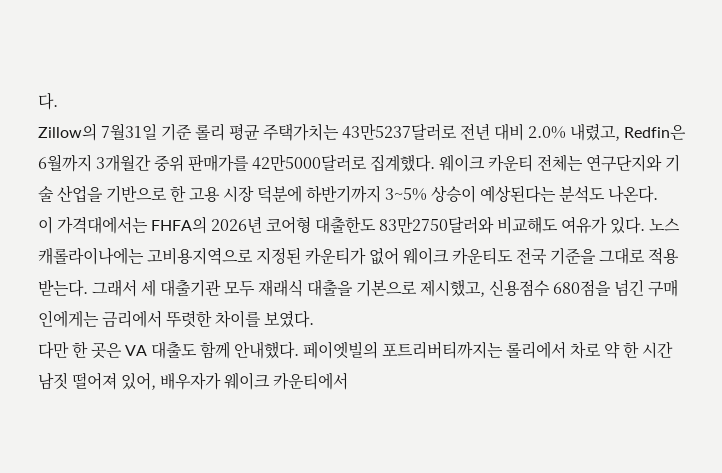다.
Zillow의 7월31일 기준 롤리 평균 주택가치는 43만5237달러로 전년 대비 2.0% 내렸고, Redfin은 6월까지 3개월간 중위 판매가를 42만5000달러로 집계했다. 웨이크 카운티 전체는 연구단지와 기술 산업을 기반으로 한 고용 시장 덕분에 하반기까지 3~5% 상승이 예상된다는 분석도 나온다.
이 가격대에서는 FHFA의 2026년 코어형 대출한도 83만2750달러와 비교해도 여유가 있다. 노스캐롤라이나에는 고비용지역으로 지정된 카운티가 없어 웨이크 카운티도 전국 기준을 그대로 적용받는다. 그래서 세 대출기관 모두 재래식 대출을 기본으로 제시했고, 신용점수 680점을 넘긴 구매인에게는 금리에서 뚜렷한 차이를 보였다.
다만 한 곳은 VA 대출도 함께 안내했다. 페이엣빌의 포트리버티까지는 롤리에서 차로 약 한 시간 남짓 떨어져 있어, 배우자가 웨이크 카운티에서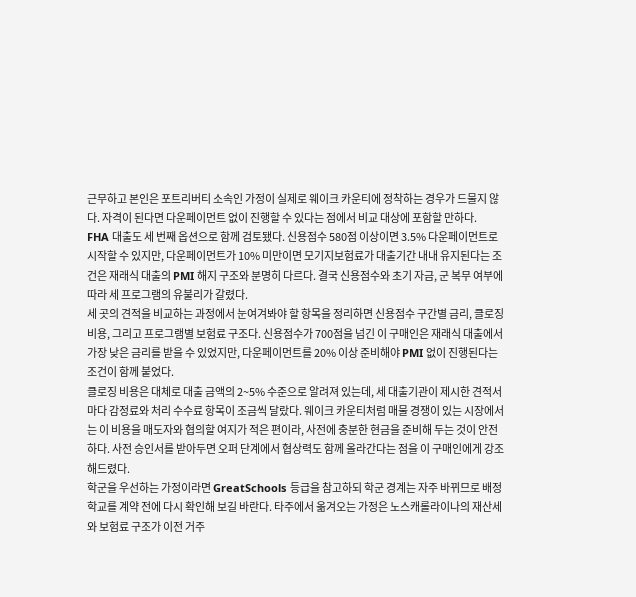근무하고 본인은 포트리버티 소속인 가정이 실제로 웨이크 카운티에 정착하는 경우가 드물지 않다. 자격이 된다면 다운페이먼트 없이 진행할 수 있다는 점에서 비교 대상에 포함할 만하다.
FHA 대출도 세 번째 옵션으로 함께 검토됐다. 신용점수 580점 이상이면 3.5% 다운페이먼트로 시작할 수 있지만, 다운페이먼트가 10% 미만이면 모기지보험료가 대출기간 내내 유지된다는 조건은 재래식 대출의 PMI 해지 구조와 분명히 다르다. 결국 신용점수와 초기 자금, 군 복무 여부에 따라 세 프로그램의 유불리가 갈렸다.
세 곳의 견적을 비교하는 과정에서 눈여겨봐야 할 항목을 정리하면 신용점수 구간별 금리, 클로징 비용, 그리고 프로그램별 보험료 구조다. 신용점수가 700점을 넘긴 이 구매인은 재래식 대출에서 가장 낮은 금리를 받을 수 있었지만, 다운페이먼트를 20% 이상 준비해야 PMI 없이 진행된다는 조건이 함께 붙었다.
클로징 비용은 대체로 대출 금액의 2~5% 수준으로 알려져 있는데, 세 대출기관이 제시한 견적서마다 감정료와 처리 수수료 항목이 조금씩 달랐다. 웨이크 카운티처럼 매물 경쟁이 있는 시장에서는 이 비용을 매도자와 협의할 여지가 적은 편이라, 사전에 충분한 현금을 준비해 두는 것이 안전하다. 사전 승인서를 받아두면 오퍼 단계에서 협상력도 함께 올라간다는 점을 이 구매인에게 강조해드렸다.
학군을 우선하는 가정이라면 GreatSchools 등급을 참고하되 학군 경계는 자주 바뀌므로 배정 학교를 계약 전에 다시 확인해 보길 바란다. 타주에서 옮겨오는 가정은 노스캐롤라이나의 재산세와 보험료 구조가 이전 거주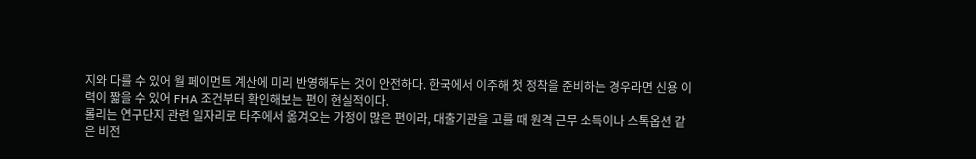지와 다를 수 있어 월 페이먼트 계산에 미리 반영해두는 것이 안전하다. 한국에서 이주해 첫 정착을 준비하는 경우라면 신용 이력이 짧을 수 있어 FHA 조건부터 확인해보는 편이 현실적이다.
롤리는 연구단지 관련 일자리로 타주에서 옮겨오는 가정이 많은 편이라, 대출기관을 고를 때 원격 근무 소득이나 스톡옵션 같은 비전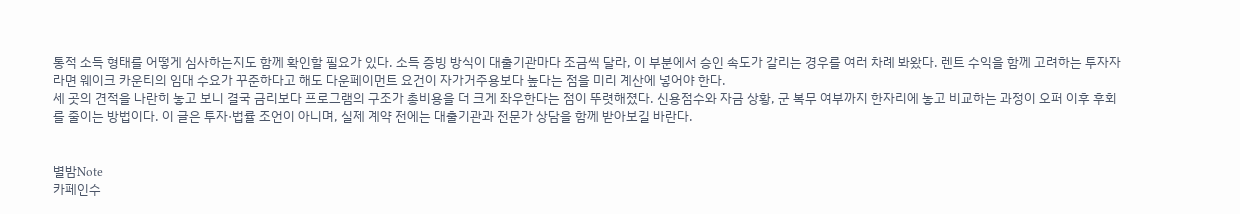통적 소득 형태를 어떻게 심사하는지도 함께 확인할 필요가 있다. 소득 증빙 방식이 대출기관마다 조금씩 달라, 이 부분에서 승인 속도가 갈리는 경우를 여러 차례 봐왔다. 렌트 수익을 함께 고려하는 투자자라면 웨이크 카운티의 임대 수요가 꾸준하다고 해도 다운페이먼트 요건이 자가거주용보다 높다는 점을 미리 계산에 넣어야 한다.
세 곳의 견적을 나란히 놓고 보니 결국 금리보다 프로그램의 구조가 총비용을 더 크게 좌우한다는 점이 뚜렷해졌다. 신용점수와 자금 상황, 군 복무 여부까지 한자리에 놓고 비교하는 과정이 오퍼 이후 후회를 줄이는 방법이다. 이 글은 투자·법률 조언이 아니며, 실제 계약 전에는 대출기관과 전문가 상담을 함께 받아보길 바란다.


별밤Note
카페인수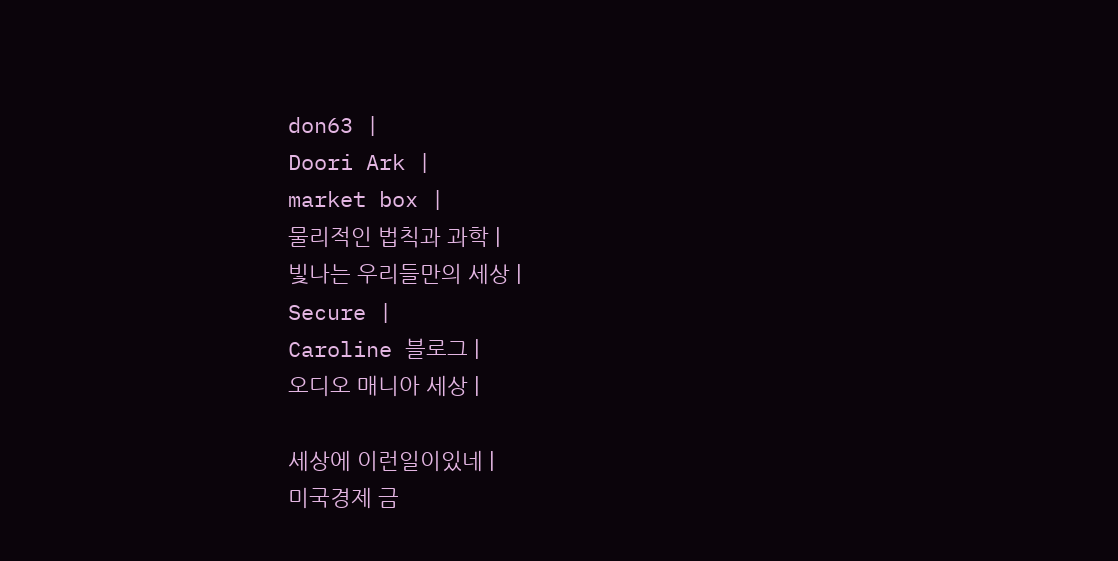don63 |
Doori Ark |
market box |
물리적인 법칙과 과학 |
빛나는 우리들만의 세상 |
Secure |
Caroline 블로그 |
오디오 매니아 세상 |

세상에 이런일이있네 |
미국경제 금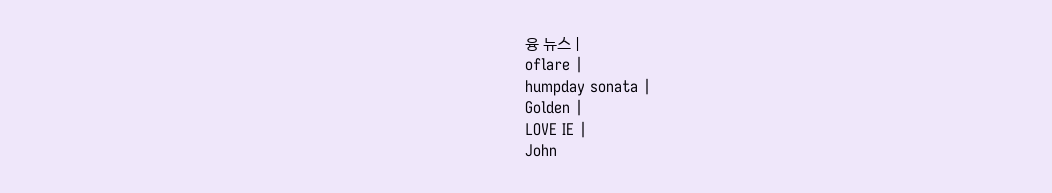융 뉴스 |
oflare |
humpday sonata |
Golden |
LOVE IE |
John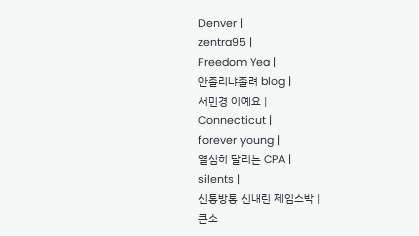Denver |
zentra95 |
Freedom Yea |
안졸리냐졸려 blog |
서민경 이예요 |
Connecticut |
forever young |
열심히 달리는 CPA |
silents |
신통방통 신내린 제임스박 |
큰소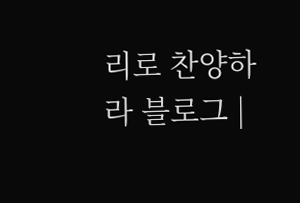리로 찬양하라 블로그 |